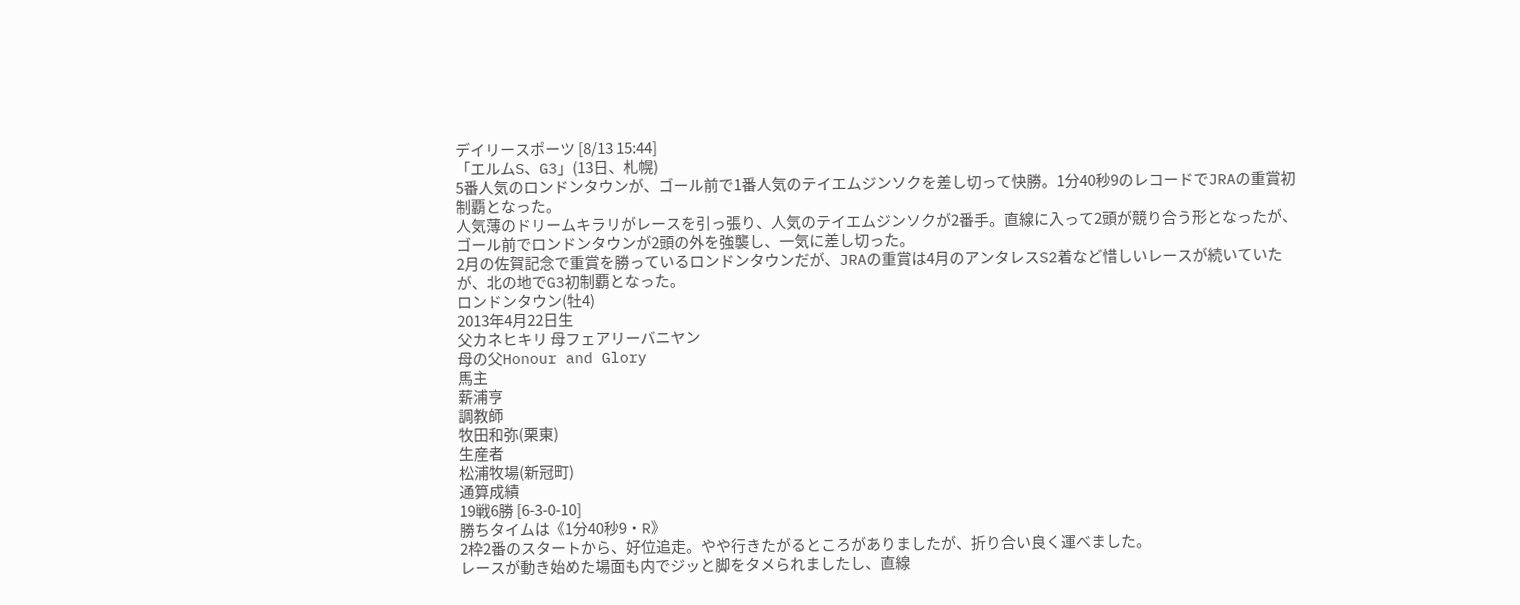デイリースポーツ [8/13 15:44]
「エルムS、G3」(13日、札幌)
5番人気のロンドンタウンが、ゴール前で1番人気のテイエムジンソクを差し切って快勝。1分40秒9のレコードでJRAの重賞初制覇となった。
人気薄のドリームキラリがレースを引っ張り、人気のテイエムジンソクが2番手。直線に入って2頭が競り合う形となったが、ゴール前でロンドンタウンが2頭の外を強襲し、一気に差し切った。
2月の佐賀記念で重賞を勝っているロンドンタウンだが、JRAの重賞は4月のアンタレスS2着など惜しいレースが続いていたが、北の地でG3初制覇となった。
ロンドンタウン(牡4)
2013年4月22日生
父カネヒキリ 母フェアリーバニヤン
母の父Honour and Glory
馬主
薪浦亨
調教師
牧田和弥(栗東)
生産者
松浦牧場(新冠町)
通算成績
19戦6勝 [6-3-0-10]
勝ちタイムは《1分40秒9・R》
2枠2番のスタートから、好位追走。やや行きたがるところがありましたが、折り合い良く運べました。
レースが動き始めた場面も内でジッと脚をタメられましたし、直線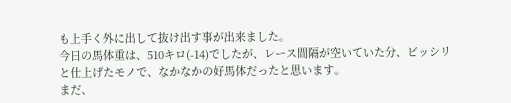も上手く外に出して抜け出す事が出来ました。
今日の馬体重は、510キロ(-14)でしたが、レース間隔が空いていた分、ビッシリと仕上げたモノで、なかなかの好馬体だったと思います。
まだ、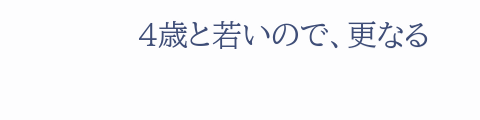4歳と若いので、更なる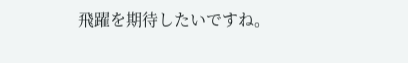飛躍を期待したいですね。